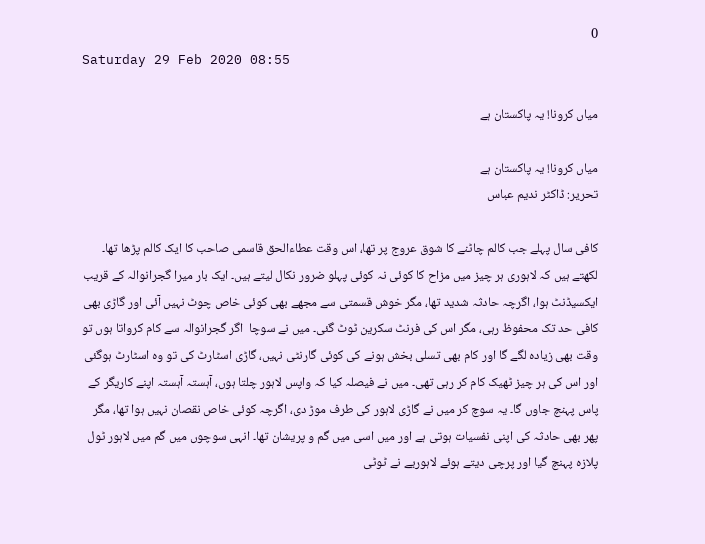0
Saturday 29 Feb 2020 08:55

میاں کرونا! یہ پاکستان ہے

میاں کرونا! یہ پاکستان ہے
تحریر: ڈاکٹر ندیم عباس

کافی سال پہلے جب کالم چاٹنے کا شوق عروج پر تھا، اس وقت عطاءالحق قاسمی صاحب کا ایک کالم پڑھا تھا۔ لکھتے ہیں کہ لاہوری ہر چیز میں مزاح کا کوئی نہ کوئی پہلو ضرور نکال لیتے ہیں۔ ایک بار میرا گجرانوالہ کے قریب ایکسیڈنٹ ہوا، اگرچہ حادثہ شدید تھا، مگر خوش قسمتی سے مجھے بھی کوئی خاص چوٹ نہیں آئی اور گاڑی بھی کافی حد تک محفوظ رہی، مگر اس کی فرنٹ سکرین ٹوٹ گئی۔ میں نے سوچا  اگر گجرانوالہ سے کام کرواتا ہوں تو وقت بھی زیادہ لگے گا اور کام بھی تسلی بخش ہونے کی کوئی گارنٹی نہیں، گاڑی اسٹارٹ کی تو وہ اسٹارٹ ہوگئی اور اس کی ہر چیز ٹھیک کام کر رہی تھی۔ میں نے فیصلہ کیا کہ واپس لاہور چلتا ہوں، آہستہ آہستہ اپنے کاریگر کے پاس پہنچ جاوں گا۔ یہ سوچ کر میں نے گاڑی لاہور کی طرف موڑ دی، اگرچہ کوئی خاص نقصان نہیں ہوا تھا، مگر پھر بھی حادثہ کی اپنی نفسیات ہوتی ہے اور میں اسی میں گم و پریشان تھا۔ انہی سوچوں میں گم میں لاہور ٹول پلازہ پہنچ گیا اور پرچی دیتے ہوئے لاہوریے نے ٹوٹی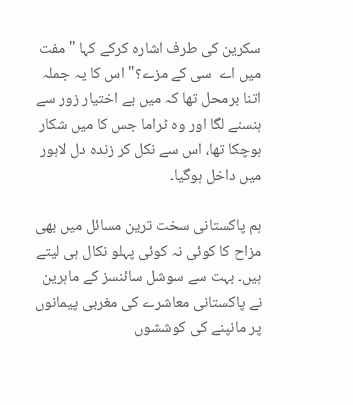سکرین کی طرف اشارہ کرکے کہا "مفت میں اے  سی کے مزے؟" اس کا یہ جملہ اتنا برمحل تھا کہ میں بے اختیار زور سے ہنسنے لگا اور وہ ٹراما جس کا میں شکار ہوچکا تھا، اس سے نکل کر زندہ دل لاہور میں داخل ہوگیا۔

ہم پاکستانی سخت ترین مسائل میں بھی مزاح کا کوئی نہ کوئی پہلو نکال ہی لیتے ہیں۔ بہت سے سوشل سائنسز کے ماہرین نے پاکستانی معاشرے کی مغربی پیمانوں پر مانپنے کی کوششوں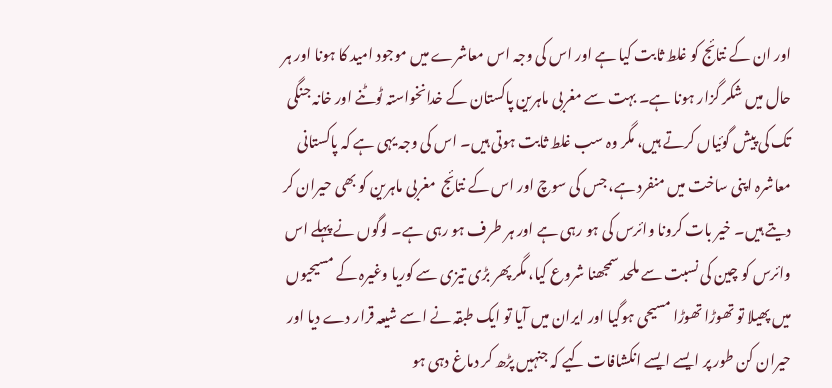اور ان کے نتائج کو غلط ثابت کیا ہے اور اس کی وجہ اس معاشرے میں موجود امید کا ہونا اور ہر حال میں شکر گزار ہونا ہے۔ بہت سے مغربی ماہرین پاکستان کے خدانخواستہ ٹوٹنے اور خانہ جنگی تک کی پیش گوئیاں کرتے ہیں، مگر وہ سب غلط ثابت ہوتی ہیں۔ اس کی وجہ یہی ہے کہ پاکستانی معاشرہ اپنی ساخت میں منفرد ہے، جس کی سوچ اور اس کے نتائج  مغربی ماہرین کو بھی حیران کر دیتے ہیں۔ خیر بات کرونا وائرس کی ہو رہی ہے اور ہر طرف ہو رہی ہے۔ لوگوں نے پہلے اس وائرس کو چین کی نسبت سے ملحد سمجھنا شروع کیا، مگر پھر بڑی تیزی سے کوریا وغیرہ کے مسیحیوں میں پھیلا تو تھوڑا تھوڑا مسیحی ہوگیا اور ایران میں آیا تو ایک طبقہ نے اسے شیعہ قرار دے دیا اور حیران کن طور پر ایسے ایسے انکشافات کیے کہ جنہیں پڑھ کر دماغ دہی ہو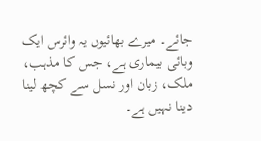جائے۔ میرے بھائیوں یہ وائرس ایک وبائی بیماری ہے، جس کا مذہب، ملک، زبان اور نسل سے کچھ لینا دینا نہیں ہے۔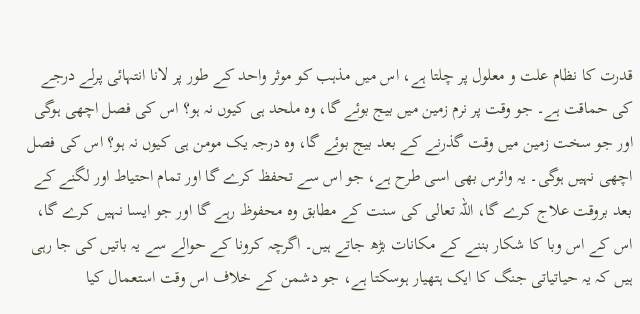قدرت کا نظام علت و معلول پر چلتا ہے، اس میں مذہب کو موثر واحد کے طور پر لانا انتہائی پرلے درجے کی حماقت ہے۔ جو وقت پر نرم زمین میں بیج بوئے گا، وہ ملحد ہی کیوں نہ ہو؟ اس کی فصل اچھی ہوگی اور جو سخت زمین میں وقت گذرنے کے بعد بیج بوئے گا، وہ درجہ یک مومن ہی کیوں نہ ہو؟ اس کی فصل اچھی نہیں ہوگی۔ یہ وائرس بھی اسی طرح ہے، جو اس سے تحفظ کرے گا اور تمام احتیاط اور لگنے کے بعد بروقت علاج کرے گا، اللہ تعالی کی سنت کے مطابق وہ محفوظ رہے گا اور جو ایسا نہیں کرے گا، اس کے اس وبا کا شکار بننے کے مکانات بڑھ جاتے ہیں۔ اگرچہ کرونا کے حوالے سے یہ باتیں کی جا رہی ہیں کہ یہ حیاتیاتی جنگ کا ایک ہتھیار ہوسکتا ہے، جو دشمن کے خلاف اس وقت استعمال کیا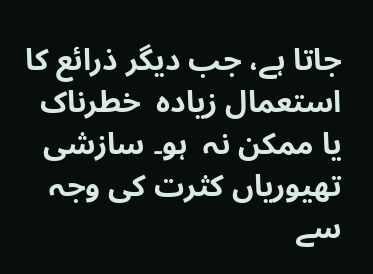جاتا ہے، جب دیگر ذرائع کا استعمال زیادہ  خطرناک یا ممکن نہ  ہو۔ سازشی تھیوریاں کثرت کی وجہ سے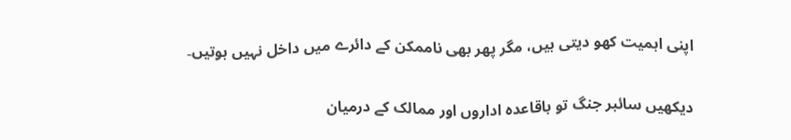اپنی اہمیت کھو دیتی ہیں، مگر پھر بھی ناممکن کے دائرے میں داخل نہیں ہوتیں۔

دیکھیں سائبر جنگ تو باقاعدہ اداروں اور ممالک کے درمیان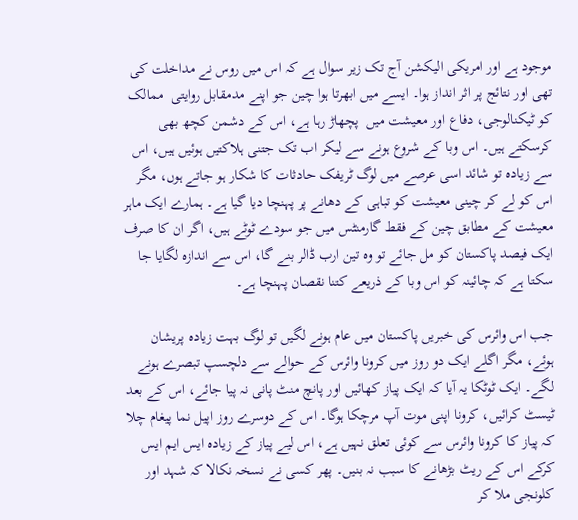موجود ہے اور امریکی الیکشن آج تک زیر سوال ہے کہ اس میں روس نے مداخلت کی تھی اور نتائج پر اثر انداز ہوا۔ ایسے میں ابھرتا ہوا چین جو اپنے مدمقابل روایتی  ممالک کو ٹیکنالوجی، دفاع اور معیشت میں  پچھاڑ رہا ہے، اس کے دشمن کچھ بھی کرسکتے ہیں۔ اس وبا کے شروع ہونے سے لیکر اب تک جتنی ہلاکتیں ہوئیں ہیں، اس سے زیادہ تو شائد اسی عرصے میں لوگ ٹریفک حادثات کا شکار ہو جاتے ہوں، مگر اس کو لے کر چینی معیشت کو تباہی کے دھانے پر پہنچا دیا گیا ہے۔ ہمارے ایک ماہر معیشت کے مطابق چین کے فقط گارمنٹس میں جو سودے ٹوٹے ہیں، اگر ان کا صرف ایک فیصد پاکستان کو مل جائے تو وہ تین ارب ڈالر بنے گا، اس سے اندازہ لگایا جا سکتا ہے کہ چائینہ کو اس وبا کے ذریعے کتنا نقصان پہنچا ہے۔

جب اس وائرس کی خبریں پاکستان میں عام ہونے لگیں تو لوگ بہت زیادہ پریشان ہوئے، مگر اگلے ایک دو روز میں کرونا وائرس کے حوالے سے دلچسپ تبصرے ہونے لگے۔ ایک ٹوٹکا یہ آیا کہ ایک پیاز کھائیں اور پانچ منٹ پانی نہ پیا جائے، اس کے بعد ٹیسٹ کرائیں، کرونا اپنی موت آپ مرچکا ہوگا۔ اس کے دوسرے روز اپیل نما پیغام چلا کہ پیاز کا کرونا وائرس سے کوئی تعلق نہیں ہے، اس لیے پیاز کے زیادہ ایس ایم ایس کرکے اس کے ریٹ بڑھانے کا سبب نہ بنیں۔ پھر کسی نے نسخہ نکالا کہ شہد اور کلونجی ملا کر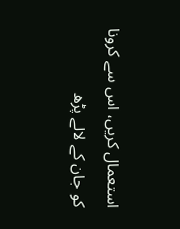استعمال کریں، اس سے کرونا کو جان کے لالے پڑھ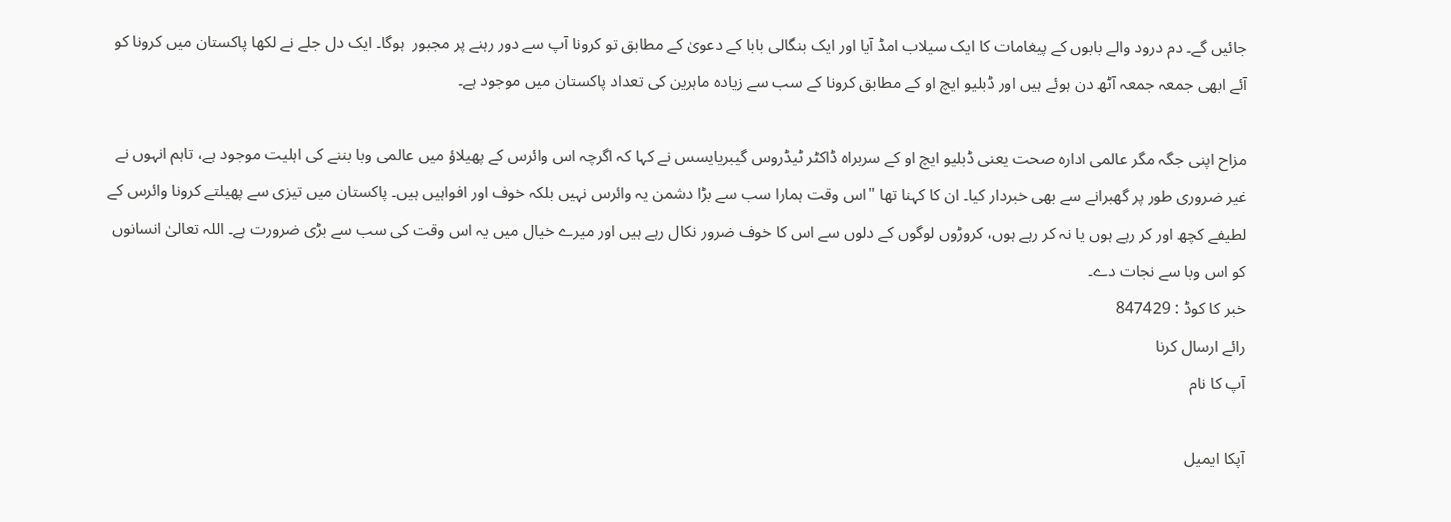جائیں گے۔ دم درود والے بابوں کے پیغامات کا ایک سیلاب امڈ آیا اور ایک بنگالی بابا کے دعویٰ کے مطابق تو کرونا آپ سے دور رہنے پر مجبور  ہوگا۔ ایک دل جلے نے لکھا پاکستان میں کرونا کو آئے ابھی جمعہ جمعہ آٹھ دن ہوئے ہیں اور ڈبلیو ایچ او کے مطابق کرونا کے سب سے زیادہ ماہرین کی تعداد پاکستان میں موجود ہے۔

مزاح اپنی جگہ مگر عالمی ادارہ صحت یعنی ڈبلیو ایچ او کے سربراہ ڈاکٹر ٹیڈروس گیبریایسس نے کہا کہ اگرچہ اس وائرس کے پھیلاؤ میں عالمی وبا بننے کی اہلیت موجود ہے، تاہم انہوں نے غیر ضروری طور پر گھبرانے سے بھی خبردار کیا۔ ان کا کہنا تھا "اس وقت ہمارا سب سے بڑا دشمن یہ وائرس نہیں بلکہ خوف اور افواہیں ہیں۔ پاکستان میں تیزی سے پھیلتے کرونا وائرس کے لطیفے کچھ اور کر رہے ہوں یا نہ کر رہے ہوں، کروڑوں لوگوں کے دلوں سے اس کا خوف ضرور نکال رہے ہیں اور میرے خیال میں یہ اس وقت کی سب سے بڑی ضرورت ہے۔ اللہ تعالیٰ انسانوں کو اس وبا سے نجات دے۔
خبر کا کوڈ : 847429
رائے ارسال کرنا
آپ کا نام

آپکا ایمیل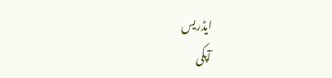ایڈریس
آپکی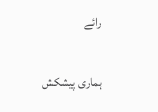رائے

ہماری پیشکش